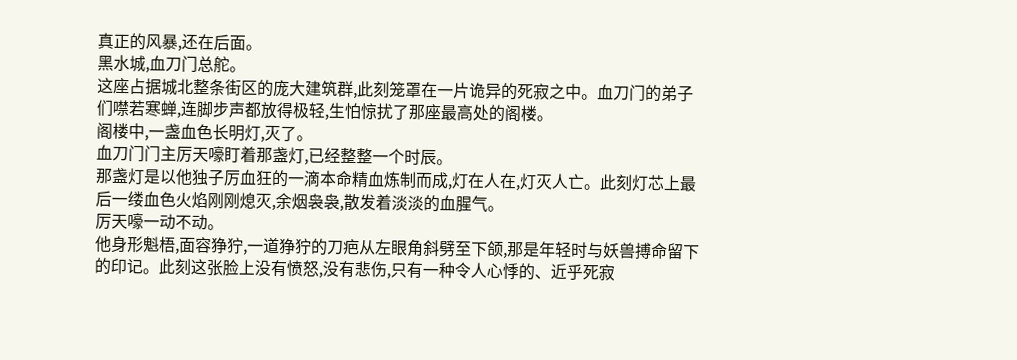真正的风暴,还在后面。
黑水城,血刀门总舵。
这座占据城北整条街区的庞大建筑群,此刻笼罩在一片诡异的死寂之中。血刀门的弟子们噤若寒蝉,连脚步声都放得极轻,生怕惊扰了那座最高处的阁楼。
阁楼中,一盏血色长明灯,灭了。
血刀门门主厉天嚎盯着那盏灯,已经整整一个时辰。
那盏灯是以他独子厉血狂的一滴本命精血炼制而成,灯在人在,灯灭人亡。此刻灯芯上最后一缕血色火焰刚刚熄灭,余烟袅袅,散发着淡淡的血腥气。
厉天嚎一动不动。
他身形魁梧,面容狰狞,一道狰狞的刀疤从左眼角斜劈至下颌,那是年轻时与妖兽搏命留下的印记。此刻这张脸上没有愤怒,没有悲伤,只有一种令人心悸的、近乎死寂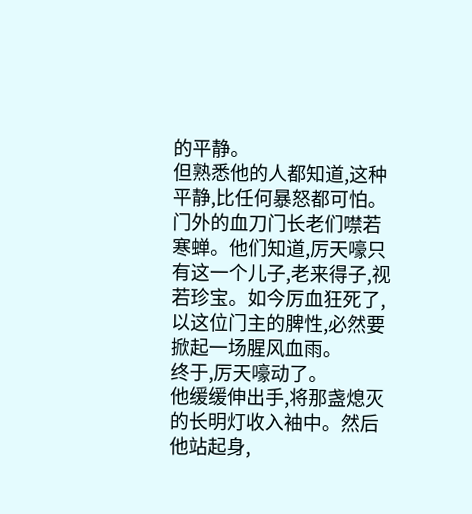的平静。
但熟悉他的人都知道,这种平静,比任何暴怒都可怕。
门外的血刀门长老们噤若寒蝉。他们知道,厉天嚎只有这一个儿子,老来得子,视若珍宝。如今厉血狂死了,以这位门主的脾性,必然要掀起一场腥风血雨。
终于,厉天嚎动了。
他缓缓伸出手,将那盏熄灭的长明灯收入袖中。然后他站起身,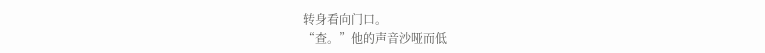转身看向门口。
“查。”他的声音沙哑而低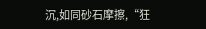沉,如同砂石摩擦,“狂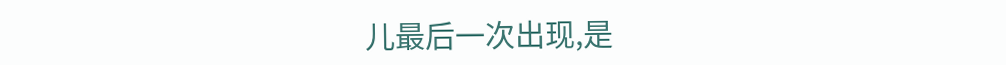儿最后一次出现,是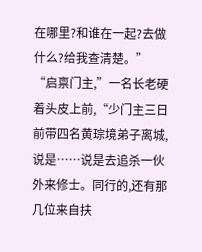在哪里?和谁在一起?去做什么?给我查清楚。”
“启禀门主,”一名长老硬着头皮上前,“少门主三日前带四名黄琮境弟子离城,说是……说是去追杀一伙外来修士。同行的,还有那几位来自扶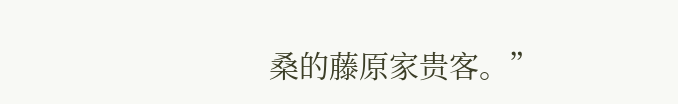桑的藤原家贵客。”